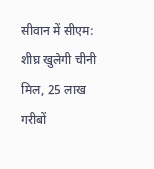सीवान में सीएम: शीघ्र खुलेगी चीनी मिल, 25 लाख गरीबों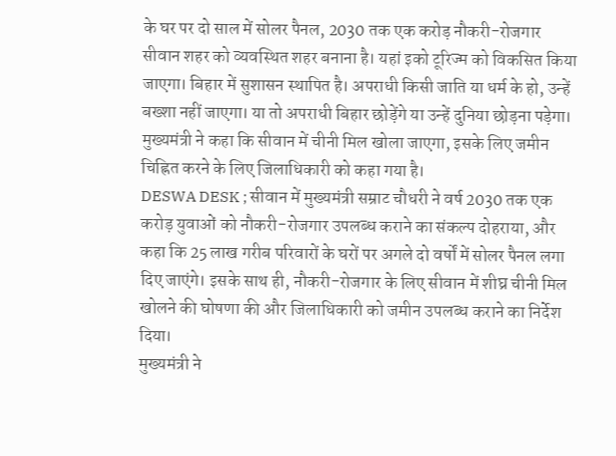के घर पर दो साल में सोलर पैनल, 2030 तक एक करोड़ नौकरी-रोजगार
सीवान शहर को व्यवस्थित शहर बनाना है। यहां इको टूरिज्म को विकसित किया जाएगा। बिहार में सुशासन स्थापित है। अपराधी किसी जाति या धर्म के हो, उन्हें बख्शा नहीं जाएगा। या तो अपराधी बिहार छोड़ेंगे या उन्हें दुनिया छोड़ना पड़ेगा। मुख्यमंत्री ने कहा कि सीवान में चीनी मिल खोला जाएगा, इसके लिए जमीन चिह्नित करने के लिए जिलाधिकारी को कहा गया है।
DESWA DESK ; सीवान में मुख्यमंत्री सम्राट चौधरी ने वर्ष 2030 तक एक करोड़ युवाओं को नौकरी-रोजगार उपलब्ध कराने का संकल्प दोहराया, और कहा कि 25 लाख गरीब परिवारों के घरों पर अगले दो वर्षों में सोलर पैनल लगा दिए जाएंगे। इसके साथ ही, नौकरी-रोजगार के लिए सीवान में शीघ्र चीनी मिल खोलने की घोषणा की और जिलाधिकारी को जमीन उपलब्ध कराने का निर्देश दिया।
मुख्यमंत्री ने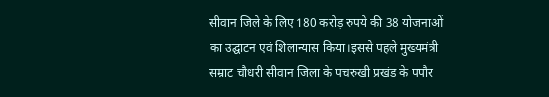सीवान जिले के लिए 180 करोड़ रुपये की 38 योजनाओं का उद्घाटन एवं शिलान्यास किया।इससे पहले मुख्यमंत्री सम्राट चौधरी सीवान जिला के पचरुखी प्रखंड के पपौर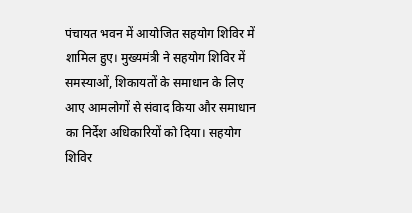पंचायत भवन में आयोजित सहयोग शिविर में शामिल हुए। मुख्यमंत्री ने सहयोग शिविर में समस्याओं, शिकायतों के समाधान के लिए आए आमलोगों से संवाद किया और समाधान का निर्देश अधिकारियों को दिया। सहयोग शिविर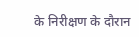के निरीक्षण के दौरान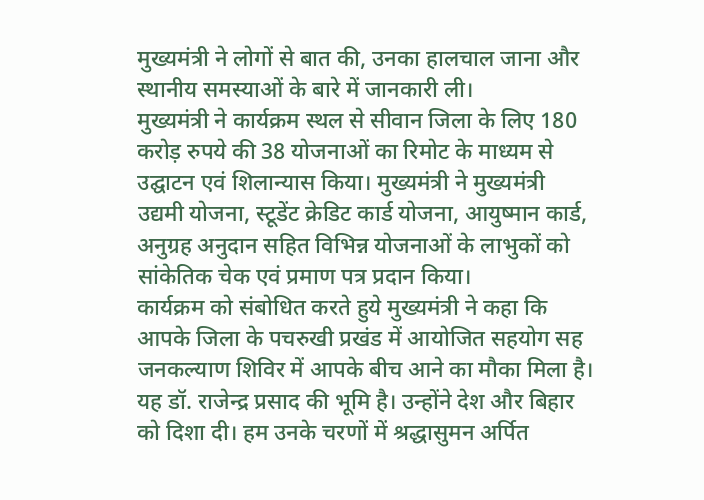मुख्यमंत्री ने लोगों से बात की, उनका हालचाल जाना और स्थानीय समस्याओं के बारे में जानकारी ली।
मुख्यमंत्री ने कार्यक्रम स्थल से सीवान जिला के लिए 180 करोड़ रुपये की 38 योजनाओं का रिमोट के माध्यम से उद्घाटन एवं शिलान्यास किया। मुख्यमंत्री ने मुख्यमंत्री उद्यमी योजना, स्टूडेंट क्रेडिट कार्ड योजना, आयुष्मान कार्ड, अनुग्रह अनुदान सहित विभिन्न योजनाओं के लाभुकों को सांकेतिक चेक एवं प्रमाण पत्र प्रदान किया।
कार्यक्रम को संबोधित करते हुये मुख्यमंत्री ने कहा कि आपके जिला के पचरुखी प्रखंड में आयोजित सहयोग सह जनकल्याण शिविर में आपके बीच आने का मौका मिला है। यह डॉ. राजेन्द्र प्रसाद की भूमि है। उन्होंने देश और बिहार को दिशा दी। हम उनके चरणों में श्रद्धासुमन अर्पित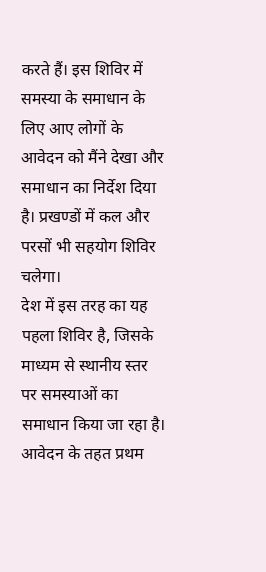करते हैं। इस शिविर में समस्या के समाधान के लिए आए लोगों के आवेदन को मैंने देखा और समाधान का निर्देश दिया है। प्रखण्डों में कल और परसों भी सहयोग शिविर चलेगा।
देश में इस तरह का यह पहला शिविर है, जिसके माध्यम से स्थानीय स्तर पर समस्याओं का समाधान किया जा रहा है। आवेदन के तहत प्रथम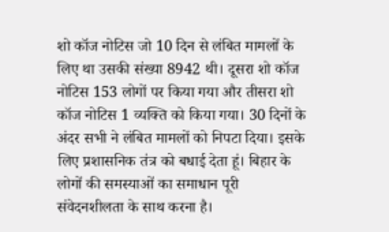शो कॉज नोटिस जो 10 दिन से लंबित मामलों के लिए था उसकी संख्या 8942 थी। दूसरा शो कॉज नोटिस 153 लोगों पर किया गया और तीसरा शो कॉज नोटिस 1 व्यक्ति को किया गया। 30 दिनों के अंदर सभी ने लंबित मामलों को निपटा दिया। इसके लिए प्रशासनिक तंत्र को बधाई देता हूं। बिहार के लोगों की समस्याओं का समाधान पूरी संवेदनशीलता के साथ करना है।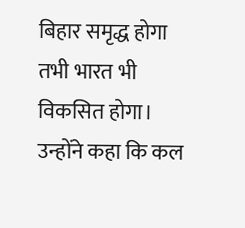बिहार समृद्ध होगा तभी भारत भी विकसित होगा।
उन्होंने कहा कि कल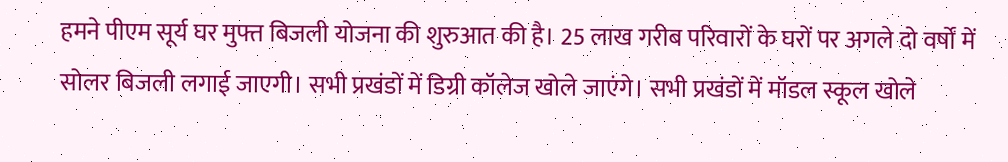हमने पीएम सूर्य घर मुफ्त बिजली योजना की शुरुआत की है। 25 लाख गरीब परिवारों के घरों पर अगले दो वर्षों में सोलर बिजली लगाई जाएगी। सभी प्रखंडों में डिग्री कॉलेज खोले जाएंगे। सभी प्रखंडों में मॉडल स्कूल खोले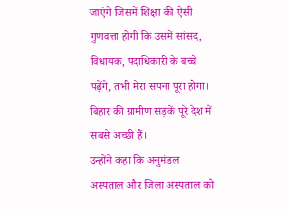जाएंगे जिसमें शिक्षा की ऐसी गुणवत्ता होगी कि उसमें सांसद, विधायक, पदाधिकारी के बच्चे पढ़ेंगे, तभी मेरा सपना पूरा होगा। बिहार की ग्रामीण सड़कें पूरे देश में सबसे अच्छी हैं।
उन्होंने कहा कि अनुमंडल अस्पताल और जिला अस्पताल को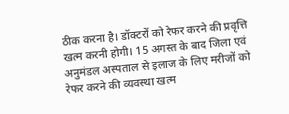ठीक करना है। डॉक्टरों को रेफर करने की प्रवृत्ति खत्म करनी होगी। 15 अगस्त के बाद जिला एवं अनुमंडल अस्पताल से इलाज के लिए मरीजों को रेफर करने की व्यवस्था खत्म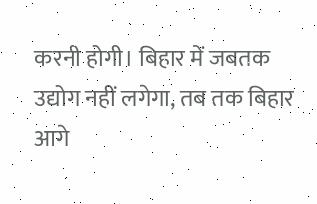करनी होगी। बिहार में जबतक उद्योग नहीं लगेगा, तब तक बिहार आगे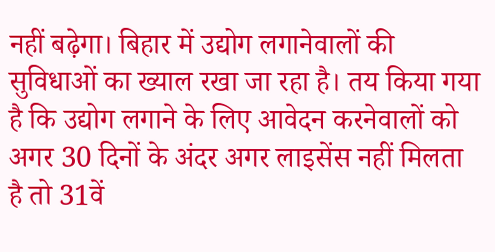नहीं बढ़ेगा। बिहार में उद्योग लगानेवालों की सुविधाओं का ख्याल रखा जा रहा है। तय किया गया है कि उद्योग लगाने के लिए आवेदन करनेवालों को अगर 30 दिनों के अंदर अगर लाइसेंस नहीं मिलता है तो 31वें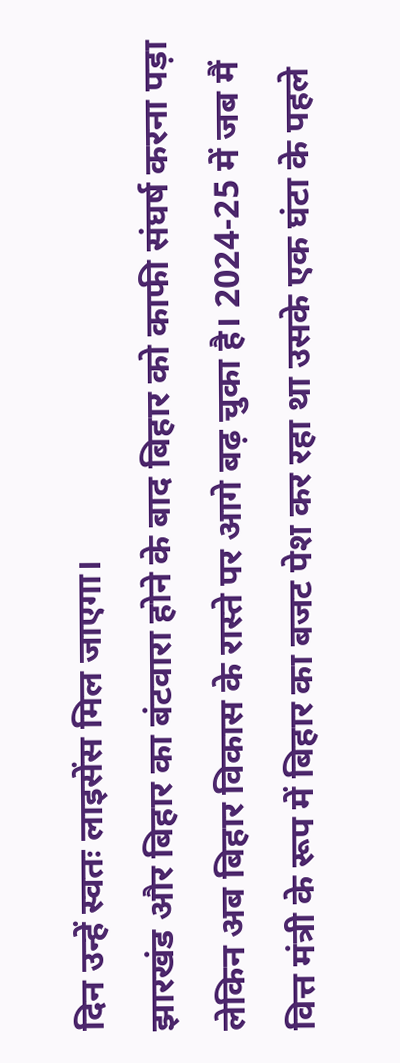दिन उन्हें स्वतः लाइसेंस मिल जाएगा।
झारखंड और बिहार का बंटवारा होने के बाद बिहार को काफी संघर्ष करना पड़ा लेकिन अब बिहार विकास के रास्ते पर आगे बढ़ चुका है। 2024-25 में जब मैं वित्त मंत्री के रूप में बिहार का बजट पेश कर रहा था उसके एक घंटा के पहले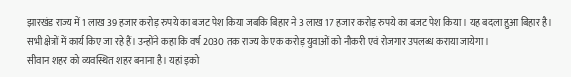झारखंड राज्य में 1 लाख 39 हजार करोड़ रुपये का बजट पेश किया जबकि बिहार ने 3 लाख 17 हजार करोड़ रुपये का बजट पेश किया। यह बदला हुआ बिहार है। सभी क्षेत्रों में कार्य किए जा रहे हैं। उन्होंने कहा कि वर्ष 2030 तक राज्य के एक करोड़ युवाओं को नौकरी एवं रोजगार उपलब्ध कराया जायेगा।
सीवान शहर को व्यवस्थित शहर बनाना है। यहां इको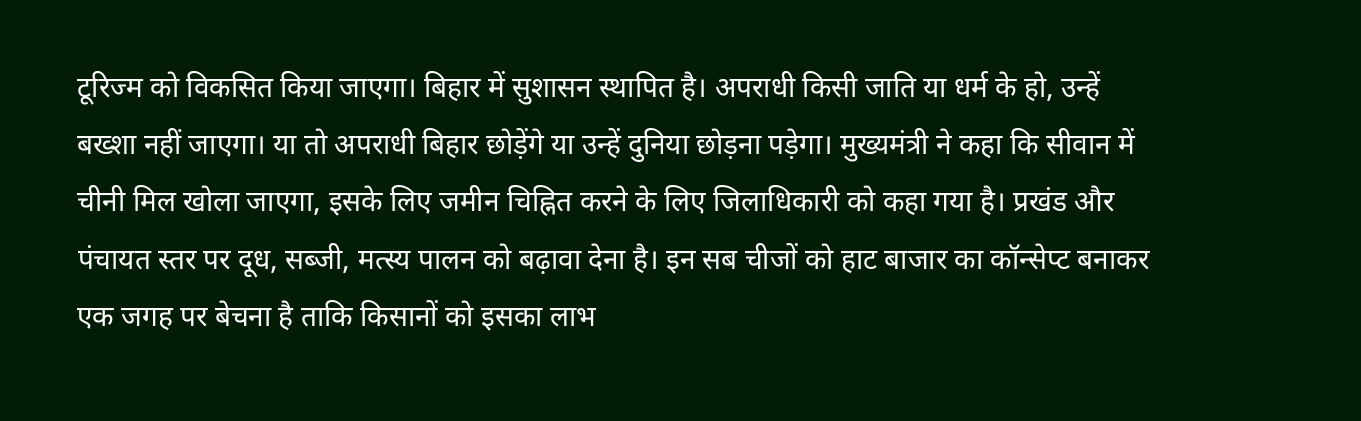टूरिज्म को विकसित किया जाएगा। बिहार में सुशासन स्थापित है। अपराधी किसी जाति या धर्म के हो, उन्हें बख्शा नहीं जाएगा। या तो अपराधी बिहार छोड़ेंगे या उन्हें दुनिया छोड़ना पड़ेगा। मुख्यमंत्री ने कहा कि सीवान में चीनी मिल खोला जाएगा, इसके लिए जमीन चिह्नित करने के लिए जिलाधिकारी को कहा गया है। प्रखंड और पंचायत स्तर पर दूध, सब्जी, मत्स्य पालन को बढ़ावा देना है। इन सब चीजों को हाट बाजार का कॉन्सेप्ट बनाकर एक जगह पर बेचना है ताकि किसानों को इसका लाभ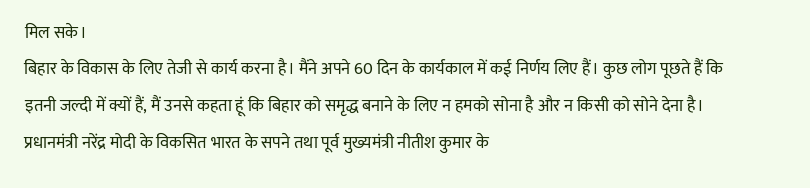मिल सके।
बिहार के विकास के लिए तेजी से कार्य करना है। मैंने अपने 60 दिन के कार्यकाल में कई निर्णय लिए हैं। कुछ लोग पूछते हैं कि इतनी जल्दी में क्यों हैं, मैं उनसे कहता हूं कि बिहार को समृद्ध बनाने के लिए न हमको सोना है और न किसी को सोने देना है। प्रधानमंत्री नरेंद्र मोदी के विकसित भारत के सपने तथा पूर्व मुख्यमंत्री नीतीश कुमार के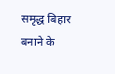समृद्ध बिहार बनाने के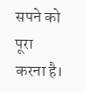सपने को पूरा करना है।